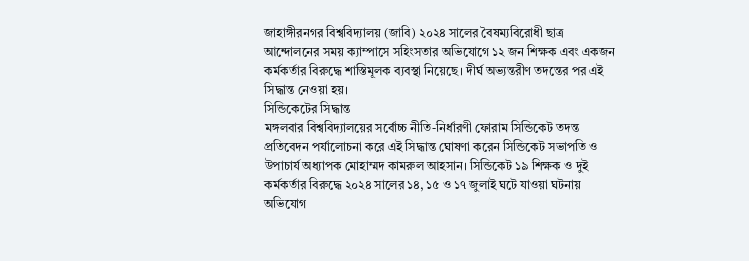জাহাঙ্গীরনগর বিশ্ববিদ্যালয় (জাবি) ২০২৪ সালের বৈষম্যবিরোধী ছাত্র আন্দোলনের সময় ক্যাম্পাসে সহিংসতার অভিযোগে ১২ জন শিক্ষক এবং একজন কর্মকর্তার বিরুদ্ধে শাস্তিমূলক ব্যবস্থা নিয়েছে। দীর্ঘ অভ্যন্তরীণ তদন্তের পর এই সিদ্ধান্ত নেওয়া হয়।
সিন্ডিকেটের সিদ্ধান্ত
মঙ্গলবার বিশ্ববিদ্যালয়ের সর্বোচ্চ নীতি-নির্ধারণী ফোরাম সিন্ডিকেট তদন্ত প্রতিবেদন পর্যালোচনা করে এই সিদ্ধান্ত ঘোষণা করেন সিন্ডিকেট সভাপতি ও উপাচার্য অধ্যাপক মোহাম্মদ কামরুল আহসান। সিন্ডিকেট ১৯ শিক্ষক ও দুই কর্মকর্তার বিরুদ্ধে ২০২৪ সালের ১৪, ১৫ ও ১৭ জুলাই ঘটে যাওয়া ঘটনায় অভিযোগ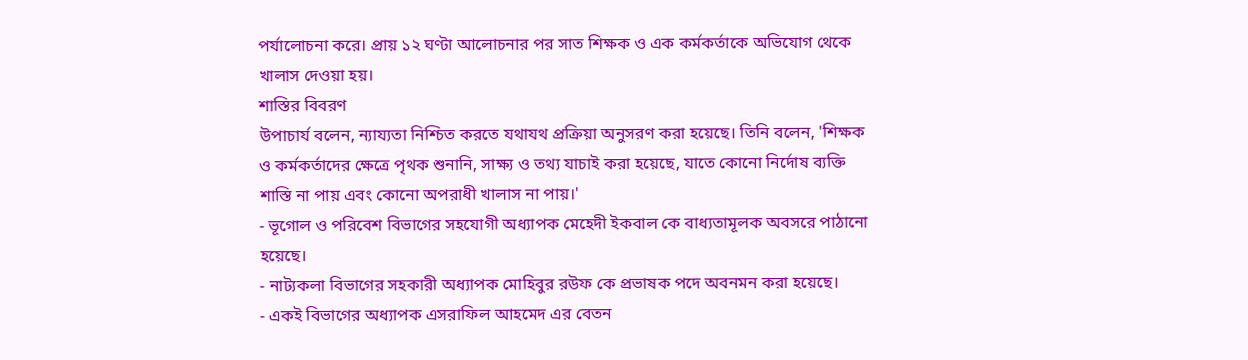পর্যালোচনা করে। প্রায় ১২ ঘণ্টা আলোচনার পর সাত শিক্ষক ও এক কর্মকর্তাকে অভিযোগ থেকে খালাস দেওয়া হয়।
শাস্তির বিবরণ
উপাচার্য বলেন, ন্যায্যতা নিশ্চিত করতে যথাযথ প্রক্রিয়া অনুসরণ করা হয়েছে। তিনি বলেন, 'শিক্ষক ও কর্মকর্তাদের ক্ষেত্রে পৃথক শুনানি, সাক্ষ্য ও তথ্য যাচাই করা হয়েছে, যাতে কোনো নির্দোষ ব্যক্তি শাস্তি না পায় এবং কোনো অপরাধী খালাস না পায়।'
- ভূগোল ও পরিবেশ বিভাগের সহযোগী অধ্যাপক মেহেদী ইকবাল কে বাধ্যতামূলক অবসরে পাঠানো হয়েছে।
- নাট্যকলা বিভাগের সহকারী অধ্যাপক মোহিবুর রউফ কে প্রভাষক পদে অবনমন করা হয়েছে।
- একই বিভাগের অধ্যাপক এসরাফিল আহমেদ এর বেতন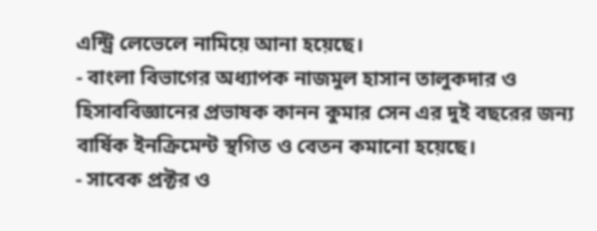এন্ট্রি লেভেলে নামিয়ে আনা হয়েছে।
- বাংলা বিভাগের অধ্যাপক নাজমুল হাসান তালুকদার ও হিসাববিজ্ঞানের প্রভাষক কানন কুমার সেন এর দুই বছরের জন্য বার্ষিক ইনক্রিমেন্ট স্থগিত ও বেতন কমানো হয়েছে।
- সাবেক প্রক্টর ও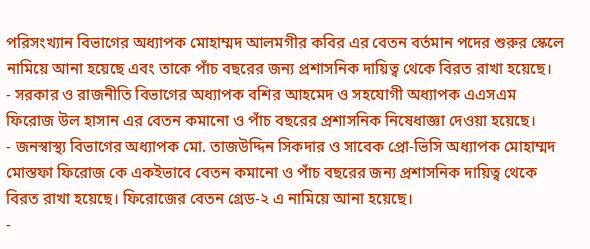পরিসংখ্যান বিভাগের অধ্যাপক মোহাম্মদ আলমগীর কবির এর বেতন বর্তমান পদের শুরুর স্কেলে নামিয়ে আনা হয়েছে এবং তাকে পাঁচ বছরের জন্য প্রশাসনিক দায়িত্ব থেকে বিরত রাখা হয়েছে।
- সরকার ও রাজনীতি বিভাগের অধ্যাপক বশির আহমেদ ও সহযোগী অধ্যাপক এএসএম ফিরোজ উল হাসান এর বেতন কমানো ও পাঁচ বছরের প্রশাসনিক নিষেধাজ্ঞা দেওয়া হয়েছে।
- জনস্বাস্থ্য বিভাগের অধ্যাপক মো. তাজউদ্দিন সিকদার ও সাবেক প্রো-ভিসি অধ্যাপক মোহাম্মদ মোস্তফা ফিরোজ কে একইভাবে বেতন কমানো ও পাঁচ বছরের জন্য প্রশাসনিক দায়িত্ব থেকে বিরত রাখা হয়েছে। ফিরোজের বেতন গ্রেড-২ এ নামিয়ে আনা হয়েছে।
-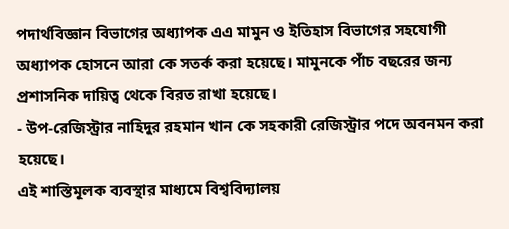পদার্থবিজ্ঞান বিভাগের অধ্যাপক এএ মামুন ও ইতিহাস বিভাগের সহযোগী অধ্যাপক হোসনে আরা কে সতর্ক করা হয়েছে। মামুনকে পাঁচ বছরের জন্য প্রশাসনিক দায়িত্ব থেকে বিরত রাখা হয়েছে।
- উপ-রেজিস্ট্রার নাহিদুর রহমান খান কে সহকারী রেজিস্ট্রার পদে অবনমন করা হয়েছে।
এই শাস্তিমূলক ব্যবস্থার মাধ্যমে বিশ্ববিদ্যালয়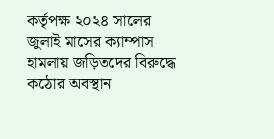কর্তৃপক্ষ ২০২৪ সালের জুলাই মাসের ক্যাম্পাস হামলায় জড়িতদের বিরুদ্ধে কঠোর অবস্থান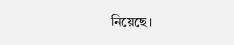নিয়েছে।